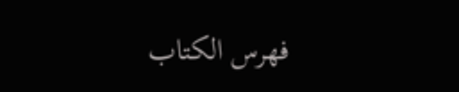فهرس الكتاب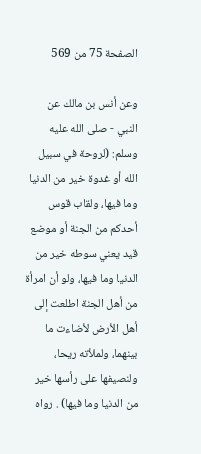الصفحة 75 من 569

وعن أنس بن مالك عن النبي - صلى الله عليه وسلم: (لروحة في سبيل الله أو غدوة خير من الدنيا وما فيها، ولقاب قوس أحدكم من الجنة أو موضع قيد يعني سوطه خير من الدنيا وما فيها، ولو أن امرأة من أهل الجنة اطلعت إلى أهل الأرض لأضاءت ما بينهما، ولملأته ريحا، ولنصيفها على رأسها خير من الدنيا وما فيها) . رواه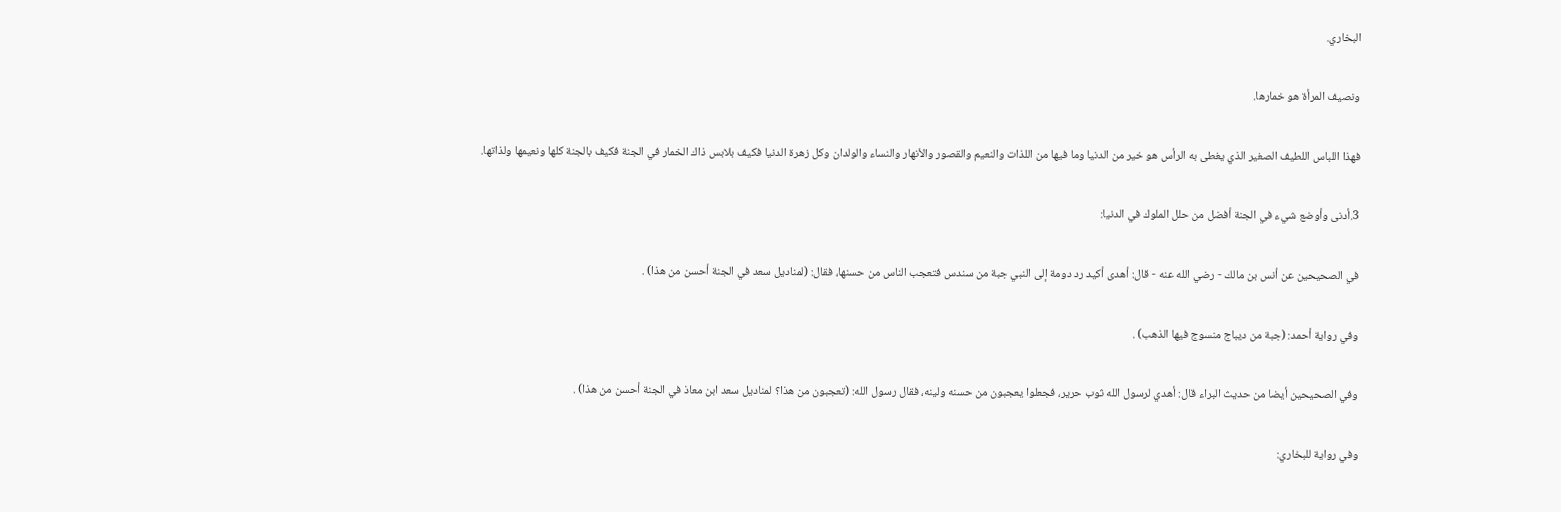البخاري.

ونصيف المرأة هو خمارها.

فهذا اللباس اللطيف الصغير الذي يغطى به الرأس هو خير من الدنيا وما فيها من اللذات والنعيم والقصور والأنهار والنساء والولدان وكل زهرة الدنيا فكيف بلابس ذاك الخمار في الجنة فكيف بالجنة كلها ونعيمها ولذاتها.

3.أدنى وأوضع شيء في الجنة أفضل من حلل الملوك في الدنيا:

في الصحيحين عن أنس بن مالك - رضي الله عنه - قال: أهدى أكيد رد دومة إلى النبي جبة من سندس فتعجب الناس من حسنها، فقال: (لمناديل سعد في الجنة أحسن من هذا) .

وفي رواية أحمد: (جبة من ديباج منسوج فيها الذهب) .

وفي الصحيحين أيضا من حديث البراء قال: أهدي لرسول الله ثوب حرير، فجعلوا يعجبون من حسنه ولينه، فقال رسول الله: (تعجبون من هذا؟ لمناديل سعد ابن معاذ في الجنة أحسن من هذا) .

وفي رواية للبخاري: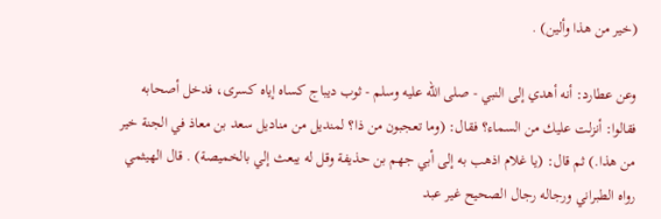(خير من هذا وألين) .

وعن عطارد: أنه أهدي إلى النبي - صلى الله عليه وسلم - ثوب ديباج كساه إياه كسرى، فدخل أصحابه فقالوا: أنزلت عليك من السماء؟ فقال: (وما تعجبون من ذا؟ لمنديل من مناديل سعد بن معاذ في الجنة خير من هذا.) ثم قال: (يا غلام اذهب به إلى أبي جهم بن حذيفة وقل له يبعث إلي بالخميصة) . قال الهيثمي رواه الطبراني ورجاله رجال الصحيح غير عبد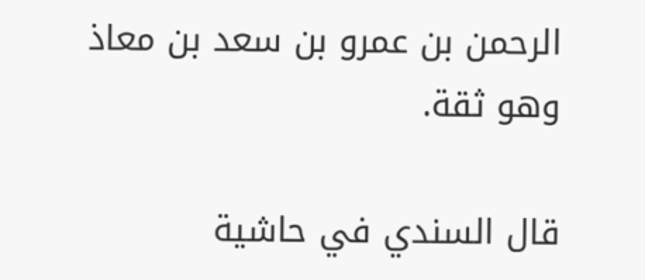الرحمن بن عمرو بن سعد بن معاذ وهو ثقة.

قال السندي في حاشية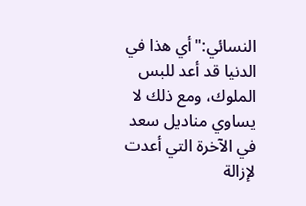النسائي:"أي هذا في الدنيا قد أعد للبس الملوك، ومع ذلك لا يساوي مناديل سعد في الآخرة التي أعدت لإزالة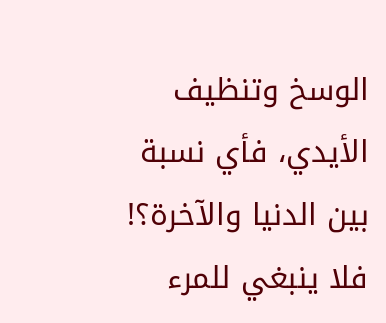الوسخ وتنظيف الأيدي، فأي نسبة بين الدنيا والآخرة؟! فلا ينبغي للمرء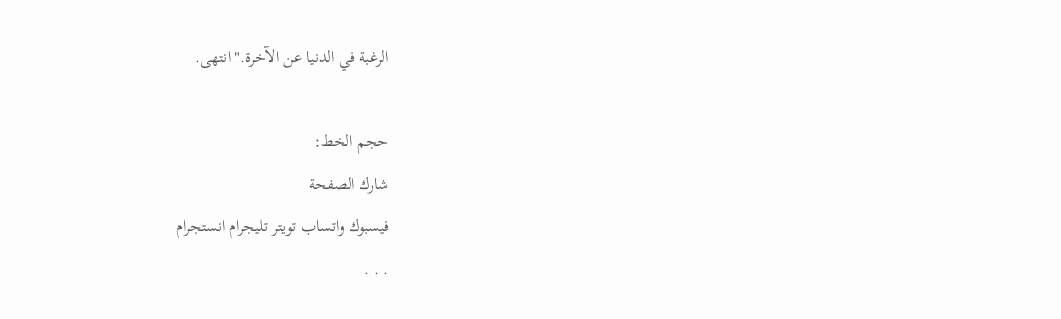الرغبة في الدنيا عن الآخرة."انتهى.

حجم الخط:
شارك الصفحة
فيسبوك واتساب تويتر تليجرام انستجرام
. . .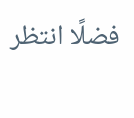فضلًا انتظر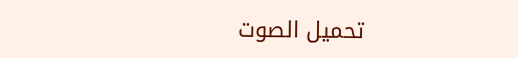تحميل الصوت